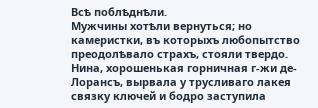Всѣ поблѣднѣли.
Мужчины хотѣли вернуться; но камеристки, въ которыхъ любопытство преодолѣвало страхъ, стояли твердо.
Нина, хорошенькая горничная г-жи де-Лорансъ, вырвала у трусливаго лакея связку ключей и бодро заступила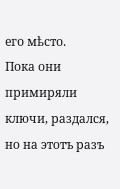его мѣсто.
Пока они примиряли ключи, раздался, но на этотъ разъ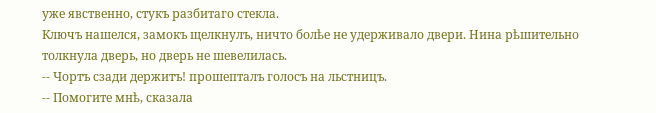уже явственно, стукъ разбитаго стекла.
Ключъ нашелся, замокъ щелкнулъ, ничто болѣе не удерживало двери. Нина рѣшительно толкнула дверь, но дверь не шевелилась.
-- Чортъ сзади держитъ! прошепталъ голосъ на льстницъ.
-- Помогите мнѣ, сказала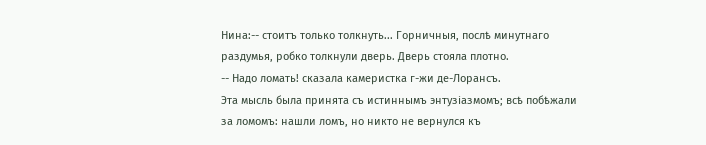Нина:-- стоитъ только толкнуть... Горничныя, послѣ минутнаго раздумья, робко толкнули дверь. Дверь стояла плотно.
-- Надо ломать! сказала камеристка г-жи де-Лорансъ.
Эта мысль была принята съ истиннымъ энтузіазмомъ; всѣ побѣжали за ломомъ: нашли ломъ, но никто не вернулся къ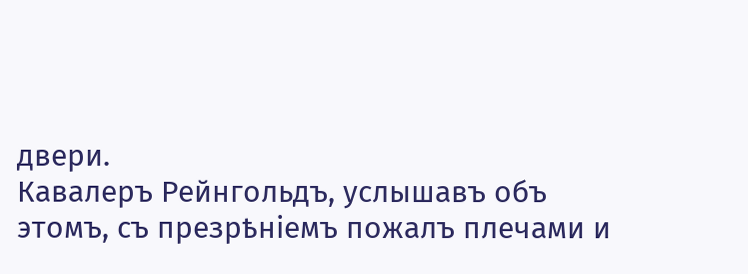двери.
Кавалеръ Рейнгольдъ, услышавъ объ этомъ, съ презрѣніемъ пожалъ плечами и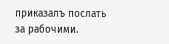приказалъ послать за рабочими.